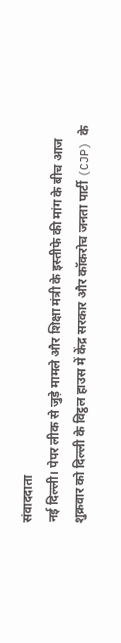संवाददाता
नई दिल्ली। पेपर लीक से जुड़े मामले और शिक्षा मंत्री के इस्तीफे की मांग के बीच आज शुक्रवार को दिल्ली के विट्ठल हाउस में केंद्र सरकार और कॉकरोच जनता पार्टी (CJP) के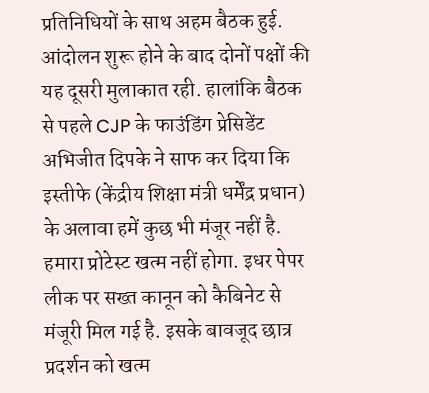प्रतिनिधियों के साथ अहम बैठक हुई. आंदोलन शुरू होने के बाद दोनों पक्षों की यह दूसरी मुलाकात रही. हालांकि बैठक से पहले CJP के फाउंडिंग प्रेसिडेंट अभिजीत दिपके ने साफ कर दिया कि इस्तीफे (केंद्रीय शिक्षा मंत्री धर्मेंद्र प्रधान) के अलावा हमें कुछ भी मंजूर नहीं है. हमारा प्रोटेस्ट खत्म नहीं होगा. इधर पेपर लीक पर सख्त कानून को कैबिनेट से मंजूरी मिल गई है. इसके बावजूद छात्र प्रदर्शन को खत्म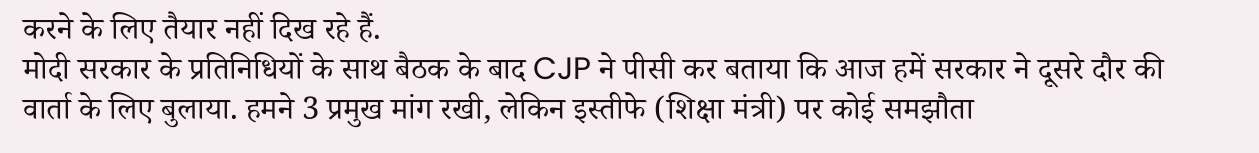करने के लिए तैयार नहीं दिख रहे हैं.
मोदी सरकार के प्रतिनिधियों के साथ बैठक के बाद CJP ने पीसी कर बताया कि आज हमें सरकार ने दूसरे दौर की वार्ता के लिए बुलाया. हमने 3 प्रमुख मांग रखी, लेकिन इस्तीफे (शिक्षा मंत्री) पर कोई समझौता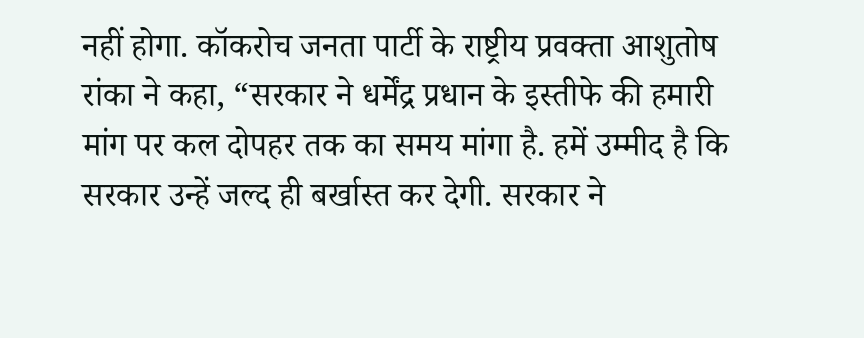नहीं होगा. कॉकरोच जनता पार्टी के राष्ट्रीय प्रवक्ता आशुतोष रांका ने कहा, “सरकार ने धर्मेंद्र प्रधान के इस्तीफे की हमारी मांग पर कल दोपहर तक का समय मांगा है. हमें उम्मीद है कि सरकार उन्हें जल्द ही बर्खास्त कर देगी. सरकार ने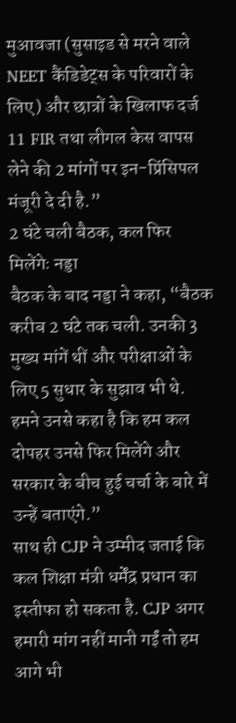मुआवजा (सुसाइड से मरने वाले NEET कैंडिडेट्स के परिवारों के लिए) और छात्रों के खिलाफ दर्ज 11 FIR तथा लीगल केस वापस लेने की 2 मांगों पर इन-प्रिंसिपल मंजूरी दे दी है.”
2 घंटे चली बैठक, कल फिर मिलेंगेः नड्डा
बैठक के बाद नड्डा ने कहा, “बैठक करीब 2 घंटे तक चली. उनकी 3 मुख्य मांगें थीं और परीक्षाओं के लिए 5 सुधार के सुझाव भी थे. हमने उनसे कहा है कि हम कल दोपहर उनसे फिर मिलेंगे और सरकार के बीच हुई चर्चा के बारे में उन्हें बताएंगे.”
साथ ही CJP ने उम्मीद जताई कि कल शिक्षा मंत्री धर्मेंद्र प्रधान का इस्तीफा हो सकता है. CJP अगर हमारी मांग नहीं मानी गईं तो हम आगे भी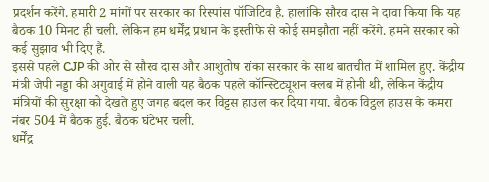प्रदर्शन करेंगे. हमारी 2 मांगों पर सरकार का रिस्पांस पॉजिटिव है. हालांकि सौरव दास ने दावा किया कि यह बैठक 10 मिनट ही चली. लेकिन हम धर्मेंद्र प्रधान के इस्तीफे से कोई समझौता नहीं करेंगे. हमने सरकार को कई सुझाव भी दिए हैं.
इससे पहले CJP की ओर से सौरव दास और आशुतोष रांका सरकार के साथ बातचीत में शामिल हुए. केंद्रीय मंत्री जेपी नड्डा की अगुवाई में होने वाली यह बैठक पहले कॉन्स्टिट्यूशन क्लब में होनी थी, लेकिन केंद्रीय मंत्रियों की सुरक्षा को देखते हुए जगह बदल कर विट्टस हाउल कर दिया गया. बैठक विट्ठल हाउस के कमरा नंबर 504 में बैठक हुई. बैठक घंटेभर चली.
धर्मेंद्र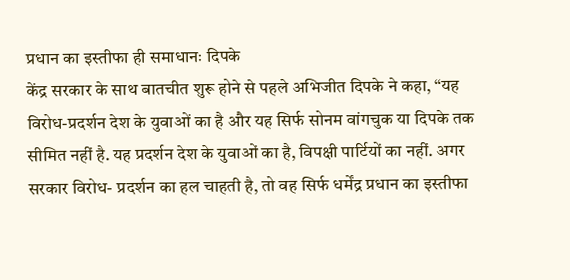प्रधान का इस्तीफा ही समाधानः दिपके
केंद्र सरकार के साथ बातचीत शुरू होने से पहले अभिजीत दिपके ने कहा, “यह विरोध-प्रदर्शन देश के युवाओं का है और यह सिर्फ सोनम वांगचुक या दिपके तक सीमित नहीं है. यह प्रदर्शन देश के युवाओं का है, विपक्षी पार्टियों का नहीं. अगर सरकार विरोध- प्रदर्शन का हल चाहती है, तो वह सिर्फ धर्मेंद्र प्रधान का इस्तीफा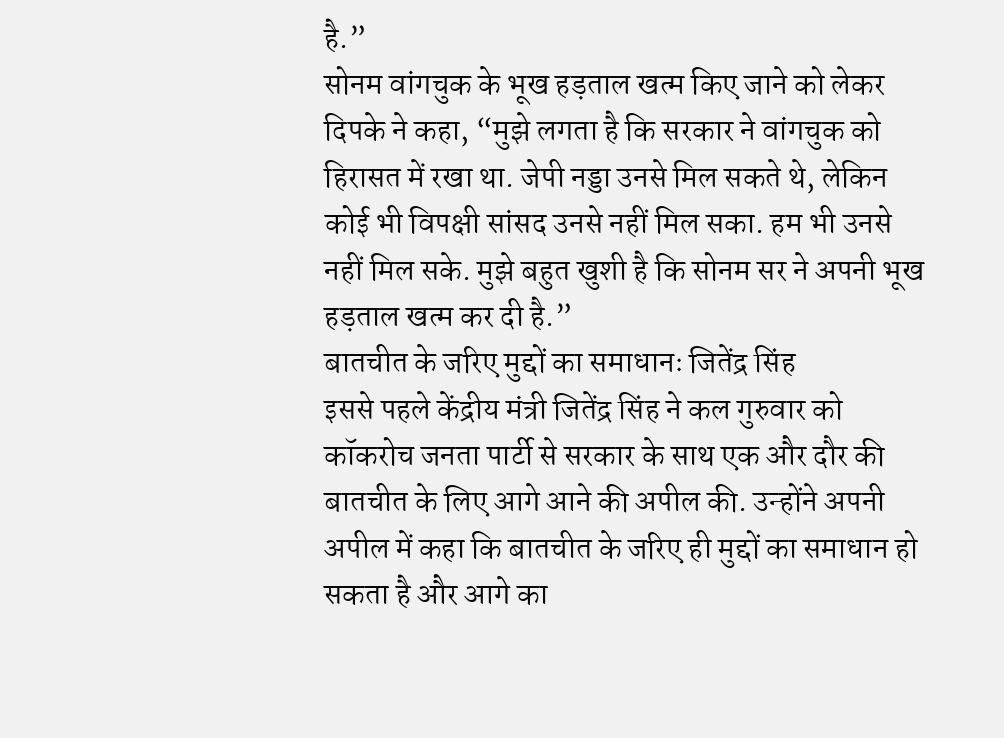है.”
सोनम वांगचुक के भूख हड़ताल खत्म किए जाने को लेकर दिपके ने कहा, “मुझे लगता है कि सरकार ने वांगचुक को हिरासत में रखा था. जेपी नड्डा उनसे मिल सकते थे, लेकिन कोई भी विपक्षी सांसद उनसे नहीं मिल सका. हम भी उनसे नहीं मिल सके. मुझे बहुत खुशी है कि सोनम सर ने अपनी भूख हड़ताल खत्म कर दी है.”
बातचीत के जरिए मुद्दों का समाधानः जितेंद्र सिंह
इससे पहले केंद्रीय मंत्री जितेंद्र सिंह ने कल गुरुवार को कॉकरोच जनता पार्टी से सरकार के साथ एक और दौर की बातचीत के लिए आगे आने की अपील की. उन्होंने अपनी अपील में कहा कि बातचीत के जरिए ही मुद्दों का समाधान हो सकता है और आगे का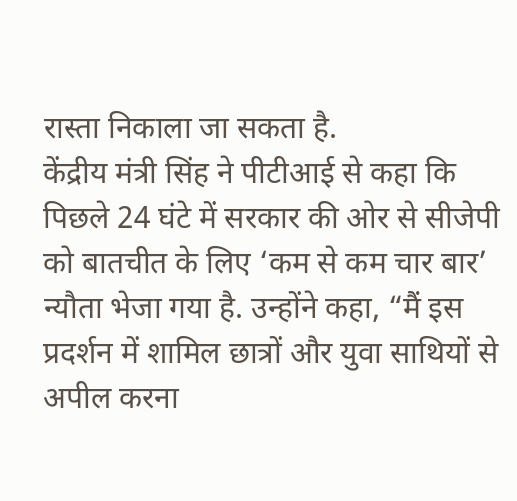रास्ता निकाला जा सकता है.
केंद्रीय मंत्री सिंह ने पीटीआई से कहा कि पिछले 24 घंटे में सरकार की ओर से सीजेपी को बातचीत के लिए ‘कम से कम चार बार’ न्यौता भेजा गया है. उन्होंने कहा, “मैं इस प्रदर्शन में शामिल छात्रों और युवा साथियों से अपील करना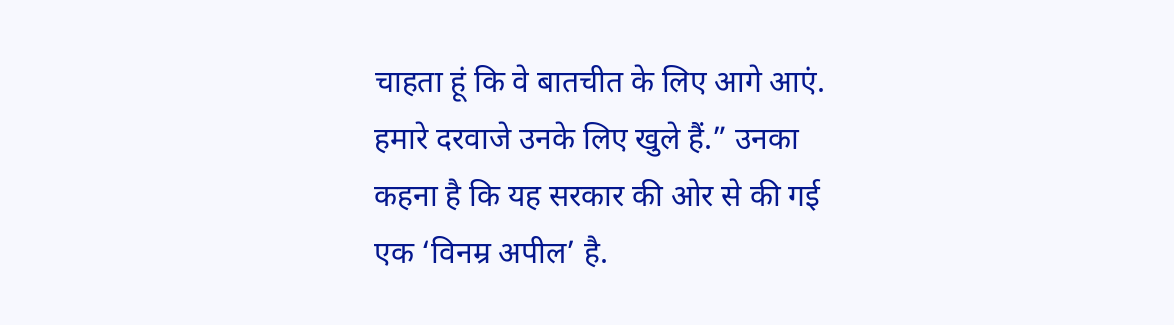चाहता हूं कि वे बातचीत के लिए आगे आएं. हमारे दरवाजे उनके लिए खुले हैं.” उनका कहना है कि यह सरकार की ओर से की गई एक ‘विनम्र अपील’ है.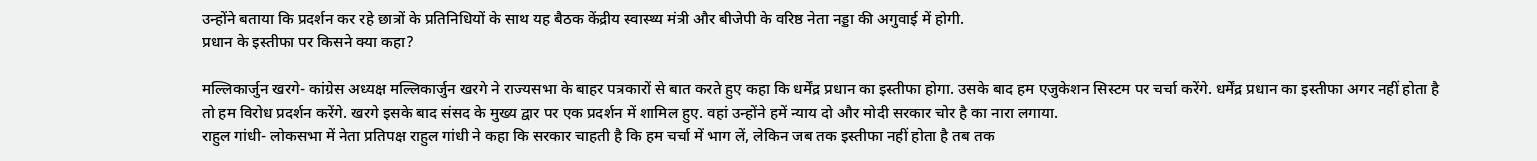उन्होंने बताया कि प्रदर्शन कर रहे छात्रों के प्रतिनिधियों के साथ यह बैठक केंद्रीय स्वास्थ्य मंत्री और बीजेपी के वरिष्ठ नेता नड्डा की अगुवाई में होगी.
प्रधान के इस्तीफा पर किसने क्या कहा?

मल्लिकार्जुन खरगे- कांग्रेस अध्यक्ष मल्लिकार्जुन खरगे ने राज्यसभा के बाहर पत्रकारों से बात करते हुए कहा कि धर्मेंद्र प्रधान का इस्तीफा होगा. उसके बाद हम एजुकेशन सिस्टम पर चर्चा करेंगे. धर्मेंद्र प्रधान का इस्तीफा अगर नहीं होता है तो हम विरोध प्रदर्शन करेंगे. खरगे इसके बाद संसद के मुख्य द्वार पर एक प्रदर्शन में शामिल हुए. वहां उन्होंने हमें न्याय दो और मोदी सरकार चोर है का नारा लगाया.
राहुल गांधी- लोकसभा में नेता प्रतिपक्ष राहुल गांधी ने कहा कि सरकार चाहती है कि हम चर्चा में भाग लें, लेकिन जब तक इस्तीफा नहीं होता है तब तक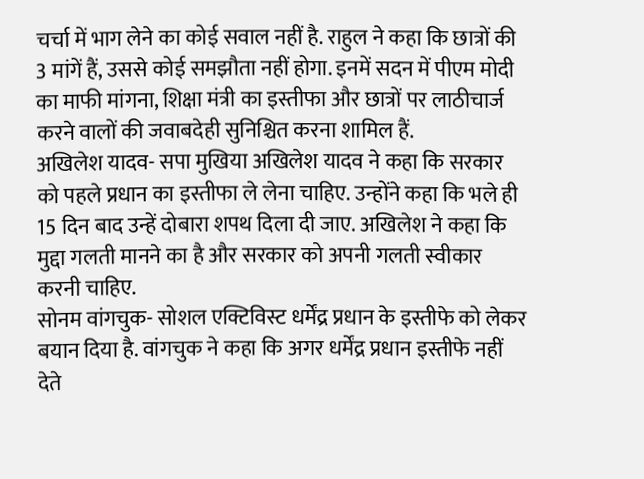चर्चा में भाग लेने का कोई सवाल नहीं है. राहुल ने कहा कि छात्रों की 3 मांगें हैं, उससे कोई समझौता नहीं होगा. इनमें सदन में पीएम मोदी का माफी मांगना, शिक्षा मंत्री का इस्तीफा और छात्रों पर लाठीचार्ज करने वालों की जवाबदेही सुनिश्चित करना शामिल हैं.
अखिलेश यादव- सपा मुखिया अखिलेश यादव ने कहा कि सरकार को पहले प्रधान का इस्तीफा ले लेना चाहिए. उन्होंने कहा कि भले ही 15 दिन बाद उन्हें दोबारा शपथ दिला दी जाए. अखिलेश ने कहा कि मुद्दा गलती मानने का है और सरकार को अपनी गलती स्वीकार करनी चाहिए.
सोनम वांगचुक- सोशल एक्टिविस्ट धर्मेंद्र प्रधान के इस्तीफे को लेकर बयान दिया है. वांगचुक ने कहा कि अगर धर्मेंद्र प्रधान इस्तीफे नहीं देते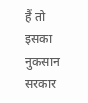हैं तो इसका नुकसान सरकार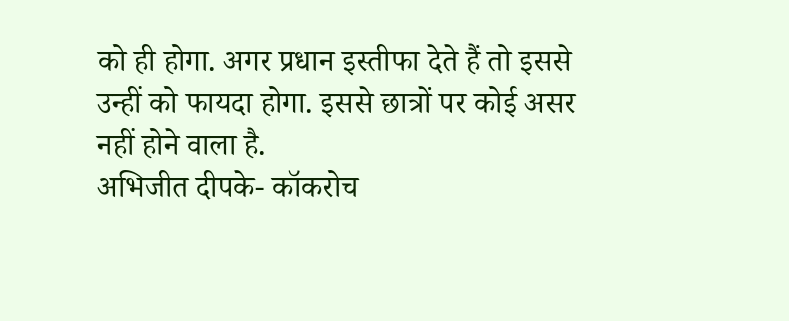को ही होगा. अगर प्रधान इस्तीफा देते हैं तो इससे उन्हीं को फायदा होगा. इससे छात्रों पर कोई असर नहीं होने वाला है.
अभिजीत दीपके- कॉकरोच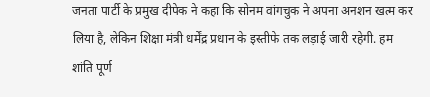जनता पार्टी के प्रमुख दीपेक ने कहा कि सोनम वांगचुक ने अपना अनशन खत्म कर लिया है, लेकिन शिक्षा मंत्री धर्मेंद्र प्रधान के इस्तीफे तक लड़ाई जारी रहेगी. हम शांति पूर्ण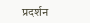प्रदर्शन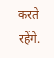करते रहेंगे.